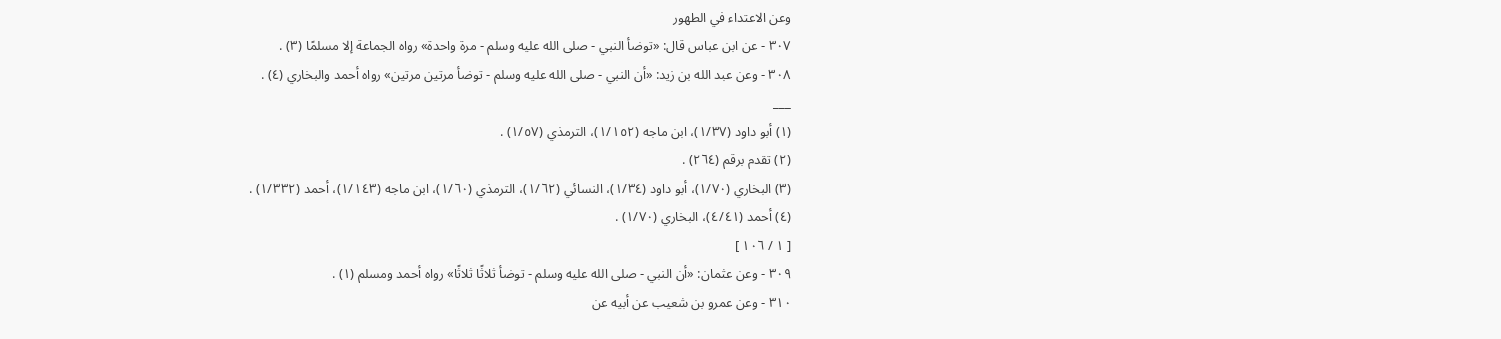وعن الاعتداء في الطهور
٣٠٧ - عن ابن عباس قال: «توضأ النبي - صلى الله عليه وسلم - مرة واحدة» رواه الجماعة إلا مسلمًا (٣) .
٣٠٨ - وعن عبد الله بن زيد: «أن النبي - صلى الله عليه وسلم - توضأ مرتين مرتين» رواه أحمد والبخاري (٤) .
___
(١) أبو داود (١/٣٧)، ابن ماجه (١/١٥٢)، الترمذي (١/٥٧) .
(٢) تقدم برقم (٢٦٤) .
(٣) البخاري (١/٧٠)، أبو داود (١/٣٤)، النسائي (١/٦٢)، الترمذي (١/٦٠)، ابن ماجه (١/١٤٣)، أحمد (١/٣٣٢) .
(٤) أحمد (٤/٤١)، البخاري (١/٧٠) .
[ ١ / ١٠٦ ]
٣٠٩ - وعن عثمان: «أن النبي - صلى الله عليه وسلم - توضأ ثلاثًا ثلاثًا» رواه أحمد ومسلم (١) .
٣١٠ - وعن عمرو بن شعيب عن أبيه عن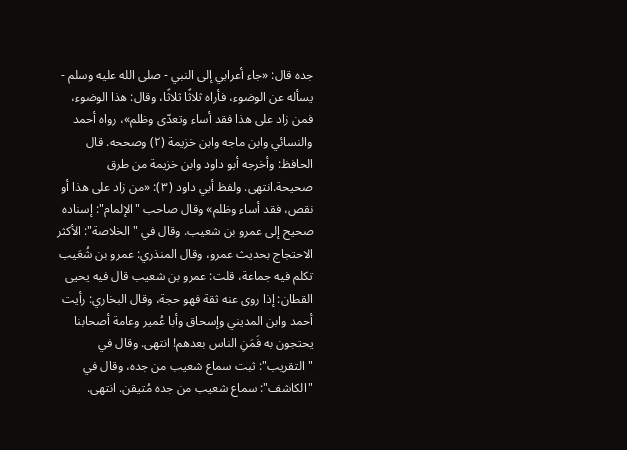جده قال: «جاء أعرابي إلى النبي - صلى الله عليه وسلم - يسأله عن الوضوء، فأراه ثلاثًا ثلاثًا، وقال: هذا الوضوء، فمن زاد على هذا فقد أساء وتعدّى وظلم»، رواه أحمد والنسائي وابن ماجه وابن خزيمة (٢) وصححه. قال الحافظ: وأخرجه أبو داود وابن خزيمة من طرق صحيحة.انتهى. ولفظ أبي داود (٣): «من زاد على هذا أو نقص، فقد أساء وظلم» وقال صاحب "الإلمام": إسناده صحيح إلى عمرو بن شعيب. وقال في "الخلاصة": الأكثر الاحتجاج بحديث عمرو، وقال المنذري: عمرو بن شُعَيب تكلم فيه جماعة، قلت: عمرو بن شعيب قال فيه يحيى القطان: إذا روى عنه ثقة فهو حجة، وقال البخاري: رأيت أحمد وابن المديني وإسحاق وأبا عُمير وعامة أصحابنا يحتجون به فَمَنِ الناس بعدهم! انتهى. وقال في "التقريب": ثبت سماع شعيب من جده، وقال في "الكاشف": سماع شعيب من جده مُتيقن. انتهى.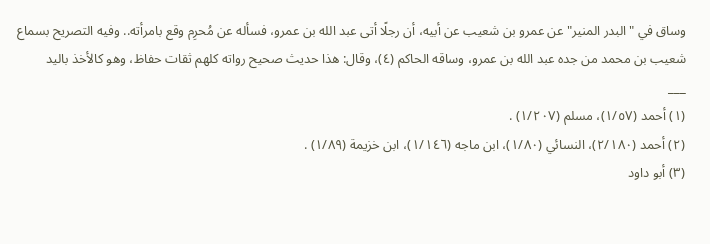وساق في "البدر المنير" عن عمرو بن شعيب عن أبيه، أن رجلًا أتى عبد الله بن عمرو، فسأله عن مُحرِم وقع بامرأته.. وفيه التصريح بسماع شعيب بن محمد من جده عبد الله بن عمرو، وساقه الحاكم (٤)، وقال: هذا حديث صحيح رواته كلهم ثقات حفاظ، وهو كالأخذ باليد
___
(١) أحمد (١/٥٧)، مسلم (١/٢٠٧) .
(٢) أحمد (٢/١٨٠)، النسائي (١/٨٠)، ابن ماجه (١/١٤٦)، ابن خزيمة (١/٨٩) .
(٣) أبو داود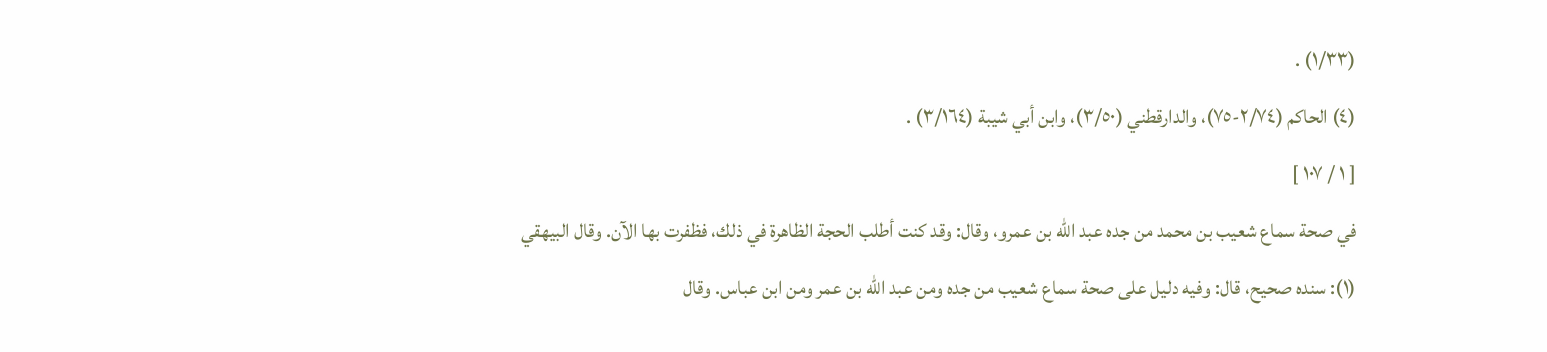(١/٣٣) .
(٤) الحاكم (٢/٧٤-٧٥)، والدارقطني (٣/٥٠)، وابن أبي شيبة (٣/١٦٤) .
[ ١ / ١٠٧ ]
في صحة سماع شعيب بن محمد من جده عبد الله بن عمرو، وقال: وقد كنت أطلب الحجة الظاهرة في ذلك، فظفرت بها الآن. وقال البيهقي (١): سنده صحيح، قال: وفيه دليل على صحة سماع شعيب من جده ومن عبد الله بن عمر ومن ابن عباس. وقال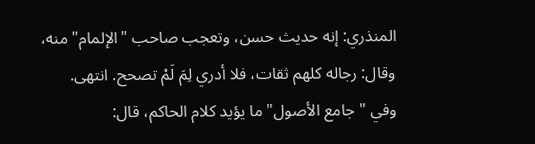المنذري: إنه حديث حسن، وتعجب صاحب "الإلمام" منه، وقال: رجاله كلهم ثقات، فلا أدري لِمَ لَمْ تصحح. انتهى.
وفي "جامع الأصول" ما يؤيد كلام الحاكم، قال: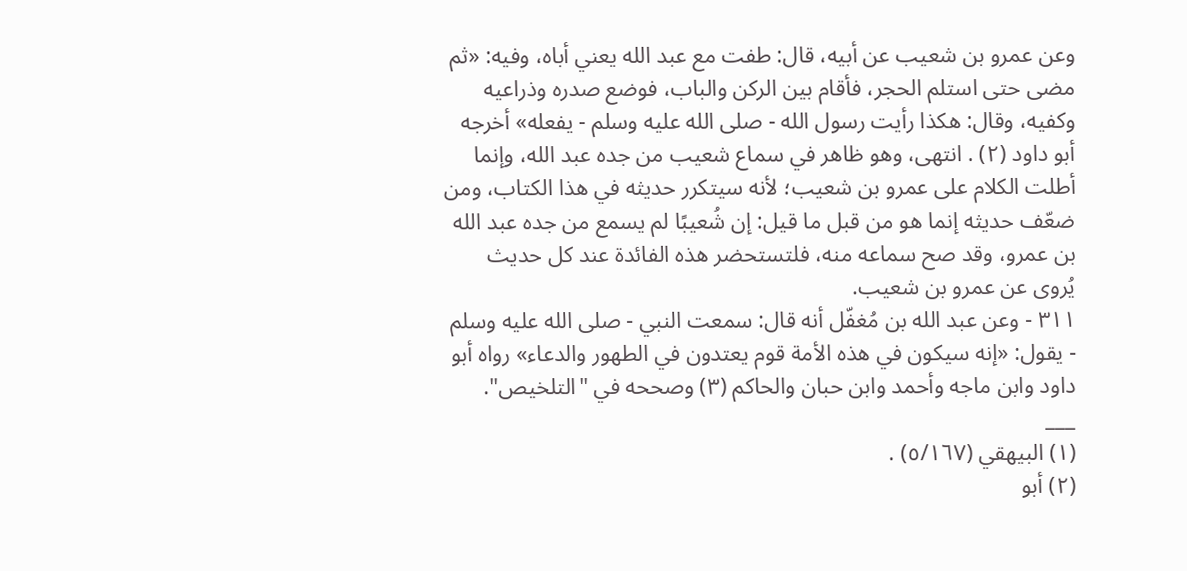وعن عمرو بن شعيب عن أبيه، قال: طفت مع عبد الله يعني أباه، وفيه: «ثم مضى حتى استلم الحجر، فأقام بين الركن والباب، فوضع صدره وذراعيه وكفيه، وقال: هكذا رأيت رسول الله - صلى الله عليه وسلم - يفعله» أخرجه أبو داود (٢) . انتهى، وهو ظاهر في سماع شعيب من جده عبد الله، وإنما أطلت الكلام على عمرو بن شعيب؛ لأنه سيتكرر حديثه في هذا الكتاب، ومن ضعّف حديثه إنما هو من قبل ما قيل: إن شُعيبًا لم يسمع من جده عبد الله بن عمرو، وقد صح سماعه منه، فلتستحضر هذه الفائدة عند كل حديث يُروى عن عمرو بن شعيب.
٣١١ - وعن عبد الله بن مُغفّل أنه قال: سمعت النبي - صلى الله عليه وسلم - يقول: «إنه سيكون في هذه الأمة قوم يعتدون في الطهور والدعاء» رواه أبو داود وابن ماجه وأحمد وابن حبان والحاكم (٣) وصححه في "التلخيص".
___
(١) البيهقي (٥/١٦٧) .
(٢) أبو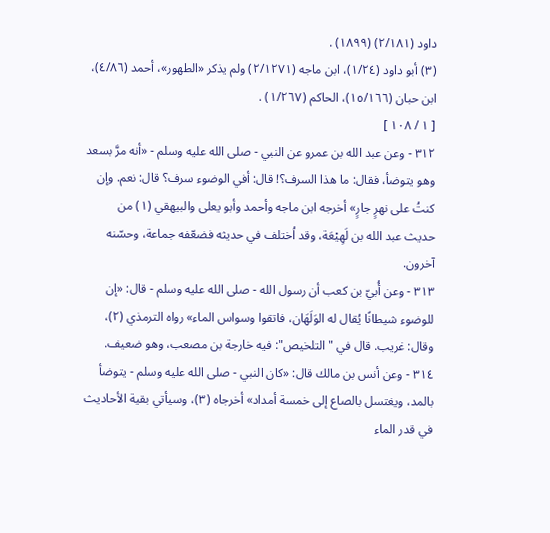داود (٢/١٨١) (١٨٩٩) .
(٣) أبو داود (١/٢٤)، ابن ماجه (٢/١٢٧١) ولم يذكر «الطهور»، أحمد (٤/٨٦)، ابن حبان (١٥/١٦٦)، الحاكم (١/٢٦٧) .
[ ١ / ١٠٨ ]
٣١٢ - وعن عبد الله بن عمرو عن النبي - صلى الله عليه وسلم - «أنه مرَّ بسعد وهو يتوضأ، فقال: ما هذا السرف؟! قال: أفي الوضوء سرف؟ قال: نعم. وإن كنتُ على نهرٍ جارٍ» أخرجه ابن ماجه وأحمد وأبو يعلى والبيهقي (١) من حديث عبد الله بن لَهِيْعَة، وقد اُختلف في حديثه فضعّفه جماعة، وحسّنه آخرون.
٣١٣ - وعن أُبيّ بن كعب أن رسول الله - صلى الله عليه وسلم - قال: «إن للوضوء شيطانًا يُقال له الوَلَهَان، فاتقوا وسواس الماء» رواه الترمذي (٢)، وقال: غريب. قال في "التلخيص": فيه خارجة بن مصعب، وهو ضعيف.
٣١٤ - وعن أنس بن مالك قال: «كان النبي - صلى الله عليه وسلم - يتوضأ بالمد، ويغتسل بالصاع إلى خمسة أمداد» أخرجاه (٣)، وسيأتي بقية الأحاديث في قدر الماء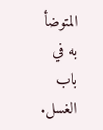المتوضأ به في باب الغسل.